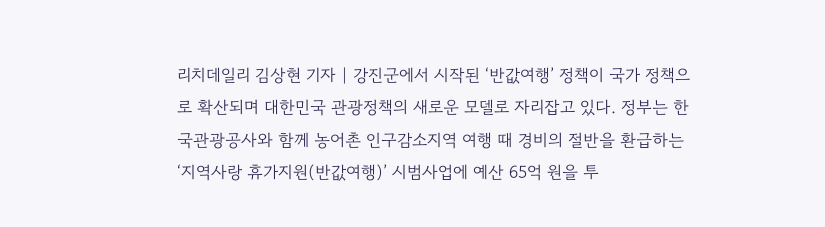리치데일리 김상현 기자 | 강진군에서 시작된 ‘반값여행’ 정책이 국가 정책으로 확산되며 대한민국 관광정책의 새로운 모델로 자리잡고 있다. 정부는 한국관광공사와 함께 농어촌 인구감소지역 여행 때 경비의 절반을 환급하는 ‘지역사랑 휴가지원(반값여행)’ 시범사업에 예산 65억 원을 투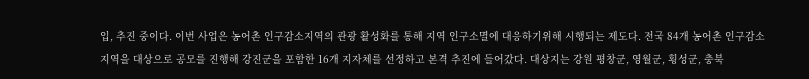입, 추진 중이다. 이번 사업은 농어촌 인구감소지역의 관광 활성화를 통해 지역 인구소멸에 대응하기위해 시행되는 제도다. 전국 84개 농어촌 인구감소지역을 대상으로 공모를 진행해 강진군을 포함한 16개 지자체를 선정하고 본격 추진에 들어갔다. 대상지는 강원 평창군, 영월군, 횡성군, 충북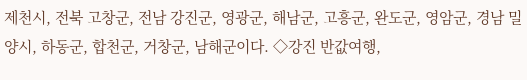제천시, 전북 고창군, 전남 강진군, 영광군, 해남군, 고흥군, 완도군, 영암군, 경남 밀양시, 하동군, 합천군, 거창군, 남해군이다. ◇강진 반값여행,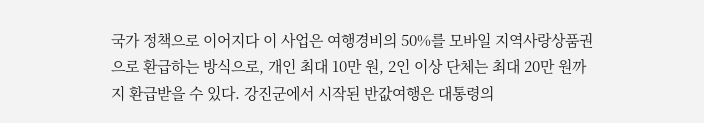국가 정책으로 이어지다 이 사업은 여행경비의 50%를 모바일 지역사랑상품권으로 환급하는 방식으로, 개인 최대 10만 원, 2인 이상 단체는 최대 20만 원까지 환급받을 수 있다. 강진군에서 시작된 반값여행은 대통령의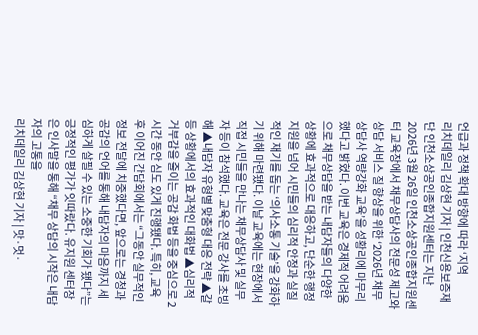언급과 정책 확대 방향에 따라 ‘지역
리치데일리 김상현 기자 | 인천신용보증재단 인천소상공인종합지원센터는 지난 2026년 3월 26일 인천소상공인종합지원센터 교육장에서 채무상담사의 전문성 제고와 상담 서비스 질 향상을 위한 ‘2026년 채무상담사 역량강화 교육’을 성황리에 마무리했다고 밝혔다. 이번 교육은 경제적 어려움으로 채무상담을 받는 내담자들의 다양한 상황에 효과적으로 대응하고, 단순한 행정 지원을 넘어 시민들의 심리적 안정과 실질적인 재기를 돕는 ‘의사소통 기술’을 강화하기 위해 마련됐다. 이날 교육에는 현장에서 직접 시민들을 만나는 채무상담사 및 실무자 등이 참석했다. 교육은 전문 강사를 초빙해 ▲내담자 유형별 맞춤형 대응 전략 ▲갈등 상황에서의 효과적인 대화법 ▲심리적 거부감을 줄이는 공감 화법 등을 중심으로 2시간 동안 심도 있게 진행됐다. 특히, 교육 후 이어진 간담회에서는 “그동안 실무적인 정보 전달에 치중했다면, 앞으로는 경청과 공감의 언어를 통해 내담자의 마음까지 세심하게 살필 수 있는 소중한 기회가 됐다”는 긍정적인 평가가 잇따랐다. 유지원 센터장은 인사말을 통해 “채무 상담의 시작은 내담자의 고통을
리치데일리 김상현 기자 | 맛·멋·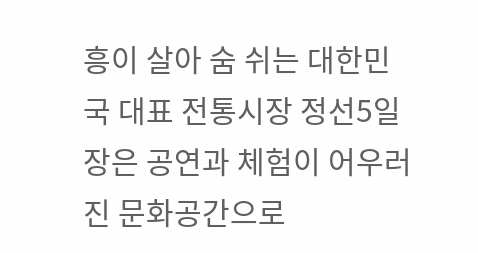흥이 살아 숨 쉬는 대한민국 대표 전통시장 정선5일장은 공연과 체험이 어우러진 문화공간으로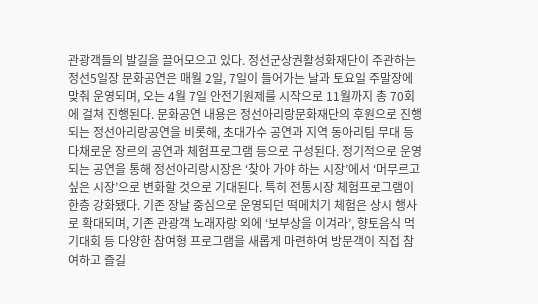관광객들의 발길을 끌어모으고 있다. 정선군상권활성화재단이 주관하는 정선5일장 문화공연은 매월 2일, 7일이 들어가는 날과 토요일 주말장에 맞춰 운영되며, 오는 4월 7일 안전기원제를 시작으로 11월까지 총 70회에 걸쳐 진행된다. 문화공연 내용은 정선아리랑문화재단의 후원으로 진행되는 정선아리랑공연을 비롯해, 초대가수 공연과 지역 동아리팀 무대 등 다채로운 장르의 공연과 체험프로그램 등으로 구성된다. 정기적으로 운영되는 공연을 통해 정선아리랑시장은 ‘찾아 가야 하는 시장’에서 ‘머무르고 싶은 시장’으로 변화할 것으로 기대된다. 특히 전통시장 체험프로그램이 한층 강화됐다. 기존 장날 중심으로 운영되던 떡메치기 체험은 상시 행사로 확대되며, 기존 관광객 노래자랑 외에 ‘보부상을 이겨라’, 향토음식 먹기대회 등 다양한 참여형 프로그램을 새롭게 마련하여 방문객이 직접 참여하고 즐길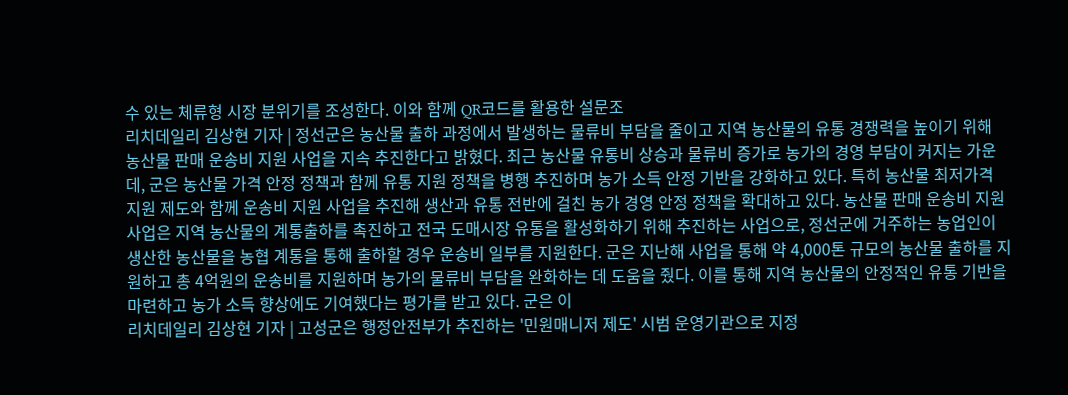수 있는 체류형 시장 분위기를 조성한다. 이와 함께 QR코드를 활용한 설문조
리치데일리 김상현 기자 | 정선군은 농산물 출하 과정에서 발생하는 물류비 부담을 줄이고 지역 농산물의 유통 경쟁력을 높이기 위해 농산물 판매 운송비 지원 사업을 지속 추진한다고 밝혔다. 최근 농산물 유통비 상승과 물류비 증가로 농가의 경영 부담이 커지는 가운데, 군은 농산물 가격 안정 정책과 함께 유통 지원 정책을 병행 추진하며 농가 소득 안정 기반을 강화하고 있다. 특히 농산물 최저가격 지원 제도와 함께 운송비 지원 사업을 추진해 생산과 유통 전반에 걸친 농가 경영 안정 정책을 확대하고 있다. 농산물 판매 운송비 지원 사업은 지역 농산물의 계통출하를 촉진하고 전국 도매시장 유통을 활성화하기 위해 추진하는 사업으로, 정선군에 거주하는 농업인이 생산한 농산물을 농협 계통을 통해 출하할 경우 운송비 일부를 지원한다. 군은 지난해 사업을 통해 약 4,000톤 규모의 농산물 출하를 지원하고 총 4억원의 운송비를 지원하며 농가의 물류비 부담을 완화하는 데 도움을 줬다. 이를 통해 지역 농산물의 안정적인 유통 기반을 마련하고 농가 소득 향상에도 기여했다는 평가를 받고 있다. 군은 이
리치데일리 김상현 기자 | 고성군은 행정안전부가 추진하는 '민원매니저 제도' 시범 운영기관으로 지정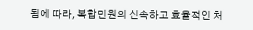됨에 따라, 복합민원의 신속하고 효율적인 처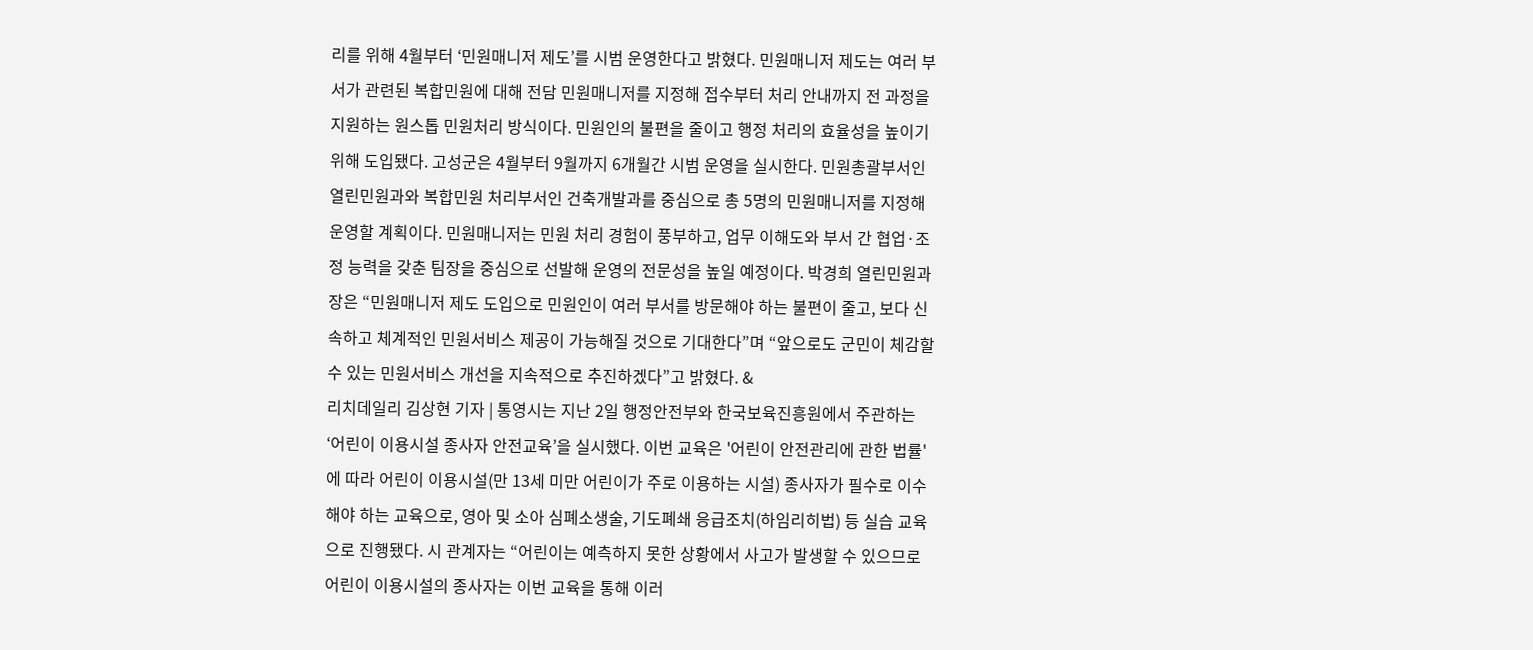리를 위해 4월부터 ‘민원매니저 제도’를 시범 운영한다고 밝혔다. 민원매니저 제도는 여러 부서가 관련된 복합민원에 대해 전담 민원매니저를 지정해 접수부터 처리 안내까지 전 과정을 지원하는 원스톱 민원처리 방식이다. 민원인의 불편을 줄이고 행정 처리의 효율성을 높이기 위해 도입됐다. 고성군은 4월부터 9월까지 6개월간 시범 운영을 실시한다. 민원총괄부서인 열린민원과와 복합민원 처리부서인 건축개발과를 중심으로 총 5명의 민원매니저를 지정해 운영할 계획이다. 민원매니저는 민원 처리 경험이 풍부하고, 업무 이해도와 부서 간 협업·조정 능력을 갖춘 팀장을 중심으로 선발해 운영의 전문성을 높일 예정이다. 박경희 열린민원과장은 “민원매니저 제도 도입으로 민원인이 여러 부서를 방문해야 하는 불편이 줄고, 보다 신속하고 체계적인 민원서비스 제공이 가능해질 것으로 기대한다”며 “앞으로도 군민이 체감할 수 있는 민원서비스 개선을 지속적으로 추진하겠다”고 밝혔다. &
리치데일리 김상현 기자 | 통영시는 지난 2일 행정안전부와 한국보육진흥원에서 주관하는 ‘어린이 이용시설 종사자 안전교육’을 실시했다. 이번 교육은 '어린이 안전관리에 관한 법률'에 따라 어린이 이용시설(만 13세 미만 어린이가 주로 이용하는 시설) 종사자가 필수로 이수해야 하는 교육으로, 영아 및 소아 심폐소생술, 기도폐쇄 응급조치(하임리히법) 등 실습 교육으로 진행됐다. 시 관계자는 “어린이는 예측하지 못한 상황에서 사고가 발생할 수 있으므로 어린이 이용시설의 종사자는 이번 교육을 통해 이러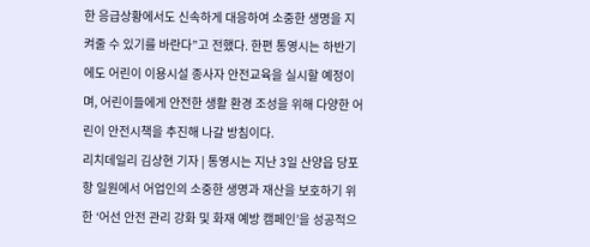한 응급상황에서도 신속하게 대응하여 소중한 생명을 지켜줄 수 있기를 바란다”고 전했다. 한편 통영시는 하반기에도 어린이 이용시설 종사자 안전교육을 실시할 예정이며, 어린이들에게 안전한 생활 환경 조성을 위해 다양한 어린이 안전시책을 추진해 나갈 방침이다.
리치데일리 김상현 기자 | 통영시는 지난 3일 산양읍 당포항 일원에서 어업인의 소중한 생명과 재산을 보호하기 위한 ‘어선 안전 관리 강화 및 화재 예방 캠페인’을 성공적으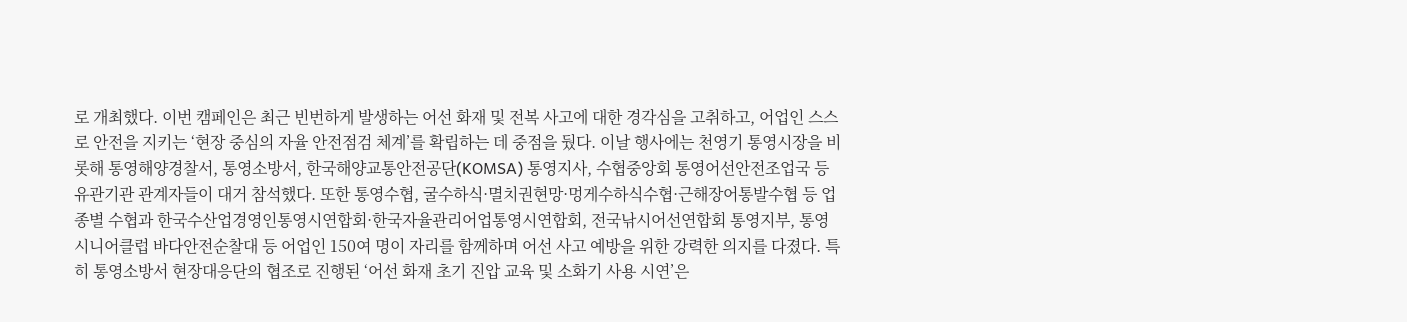로 개최했다. 이번 캠페인은 최근 빈번하게 발생하는 어선 화재 및 전복 사고에 대한 경각심을 고취하고, 어업인 스스로 안전을 지키는 ‘현장 중심의 자율 안전점검 체계’를 확립하는 데 중점을 뒀다. 이날 행사에는 천영기 통영시장을 비롯해 통영해양경찰서, 통영소방서, 한국해양교통안전공단(KOMSA) 통영지사, 수협중앙회 통영어선안전조업국 등 유관기관 관계자들이 대거 참석했다. 또한 통영수협, 굴수하식·멸치권현망·멍게수하식수협·근해장어통발수협 등 업종별 수협과 한국수산업경영인통영시연합회·한국자율관리어업통영시연합회, 전국낚시어선연합회 통영지부, 통영시니어클럽 바다안전순찰대 등 어업인 150여 명이 자리를 함께하며 어선 사고 예방을 위한 강력한 의지를 다졌다. 특히 통영소방서 현장대응단의 협조로 진행된 ‘어선 화재 초기 진압 교육 및 소화기 사용 시연’은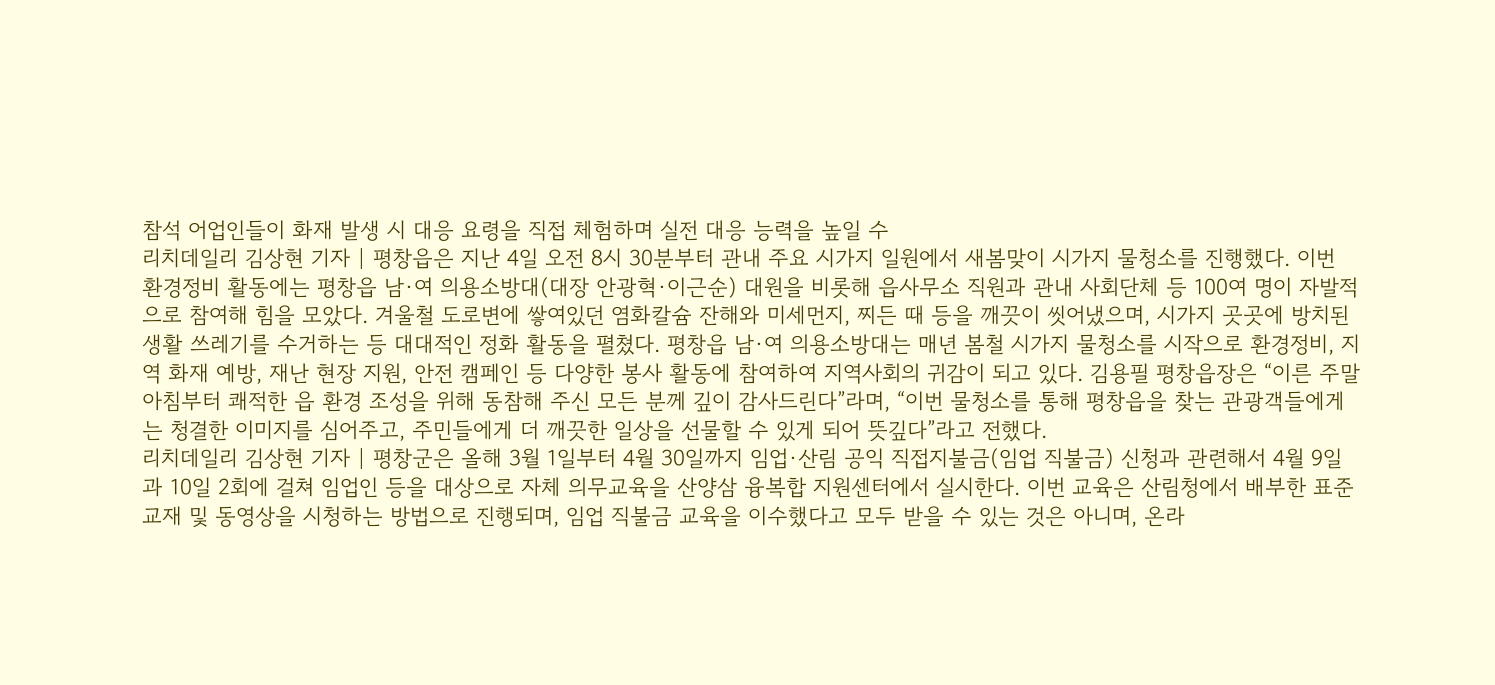참석 어업인들이 화재 발생 시 대응 요령을 직접 체험하며 실전 대응 능력을 높일 수
리치데일리 김상현 기자 | 평창읍은 지난 4일 오전 8시 30분부터 관내 주요 시가지 일원에서 새봄맞이 시가지 물청소를 진행했다. 이번 환경정비 활동에는 평창읍 남·여 의용소방대(대장 안광혁·이근순) 대원을 비롯해 읍사무소 직원과 관내 사회단체 등 100여 명이 자발적으로 참여해 힘을 모았다. 겨울철 도로변에 쌓여있던 염화칼슘 잔해와 미세먼지, 찌든 때 등을 깨끗이 씻어냈으며, 시가지 곳곳에 방치된 생활 쓰레기를 수거하는 등 대대적인 정화 활동을 펼쳤다. 평창읍 남·여 의용소방대는 매년 봄철 시가지 물청소를 시작으로 환경정비, 지역 화재 예방, 재난 현장 지원, 안전 캠페인 등 다양한 봉사 활동에 참여하여 지역사회의 귀감이 되고 있다. 김용필 평창읍장은 “이른 주말 아침부터 쾌적한 읍 환경 조성을 위해 동참해 주신 모든 분께 깊이 감사드린다”라며, “이번 물청소를 통해 평창읍을 찾는 관광객들에게는 청결한 이미지를 심어주고, 주민들에게 더 깨끗한 일상을 선물할 수 있게 되어 뜻깊다”라고 전했다.
리치데일리 김상현 기자 | 평창군은 올해 3월 1일부터 4월 30일까지 임업·산림 공익 직접지불금(임업 직불금) 신청과 관련해서 4월 9일과 10일 2회에 걸쳐 임업인 등을 대상으로 자체 의무교육을 산양삼 융복합 지원센터에서 실시한다. 이번 교육은 산림청에서 배부한 표준 교재 및 동영상을 시청하는 방법으로 진행되며, 임업 직불금 교육을 이수했다고 모두 받을 수 있는 것은 아니며, 온라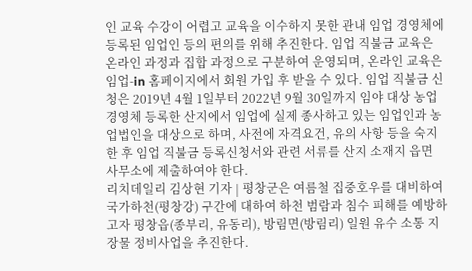인 교육 수강이 어렵고 교육을 이수하지 못한 관내 임업 경영체에 등록된 임업인 등의 편의를 위해 추진한다. 임업 직불금 교육은 온라인 과정과 집합 과정으로 구분하여 운영되며, 온라인 교육은 임업-in 홈페이지에서 회원 가입 후 받을 수 있다. 임업 직불금 신청은 2019년 4월 1일부터 2022년 9월 30일까지 임야 대상 농업경영체 등록한 산지에서 임업에 실제 종사하고 있는 임업인과 농업법인을 대상으로 하며, 사전에 자격요건, 유의 사항 등을 숙지한 후 임업 직불금 등록신청서와 관련 서류를 산지 소재지 읍면 사무소에 제출하여야 한다.
리치데일리 김상현 기자 | 평창군은 여름철 집중호우를 대비하여 국가하천(평창강) 구간에 대하여 하천 범람과 침수 피해를 예방하고자 평창읍(종부리, 유동리), 방림면(방림리) 일원 유수 소통 지장물 정비사업을 추진한다.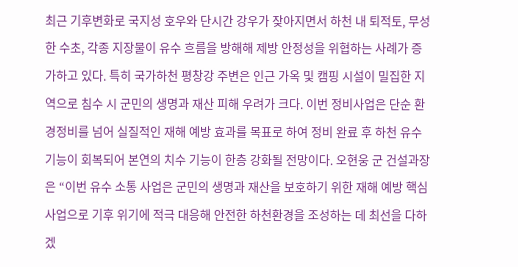최근 기후변화로 국지성 호우와 단시간 강우가 잦아지면서 하천 내 퇴적토, 무성한 수초, 각종 지장물이 유수 흐름을 방해해 제방 안정성을 위협하는 사례가 증가하고 있다. 특히 국가하천 평창강 주변은 인근 가옥 및 캠핑 시설이 밀집한 지역으로 침수 시 군민의 생명과 재산 피해 우려가 크다. 이번 정비사업은 단순 환경정비를 넘어 실질적인 재해 예방 효과를 목표로 하여 정비 완료 후 하천 유수 기능이 회복되어 본연의 치수 기능이 한층 강화될 전망이다. 오현웅 군 건설과장은 “이번 유수 소통 사업은 군민의 생명과 재산을 보호하기 위한 재해 예방 핵심사업으로 기후 위기에 적극 대응해 안전한 하천환경을 조성하는 데 최선을 다하겠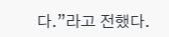다.”라고 전했다.